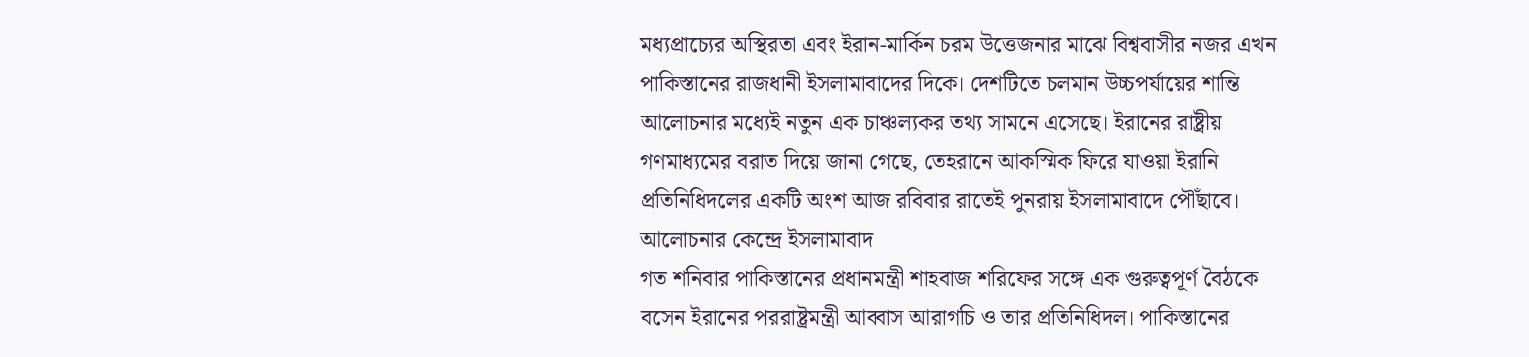মধ্যপ্রাচ্যের অস্থিরতা এবং ইরান-মার্কিন চরম উত্তেজনার মাঝে বিশ্ববাসীর নজর এখন পাকিস্তানের রাজধানী ইসলামাবাদের দিকে। দেশটিতে চলমান উচ্চপর্যায়ের শান্তি আলোচনার মধ্যেই নতুন এক চাঞ্চল্যকর তথ্য সামনে এসেছে। ইরানের রাষ্ট্রীয় গণমাধ্যমের বরাত দিয়ে জানা গেছে, তেহরানে আকস্মিক ফিরে যাওয়া ইরানি প্রতিনিধিদলের একটি অংশ আজ রবিবার রাতেই পুনরায় ইসলামাবাদে পৌঁছাবে।
আলোচনার কেন্দ্রে ইসলামাবাদ
গত শনিবার পাকিস্তানের প্রধানমন্ত্রী শাহবাজ শরিফের সঙ্গে এক গুরুত্বপূর্ণ বৈঠকে বসেন ইরানের পররাষ্ট্রমন্ত্রী আব্বাস আরাগচি ও তার প্রতিনিধিদল। পাকিস্তানের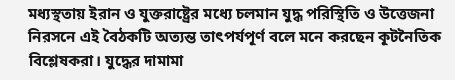মধ্যস্থতায় ইরান ও যুক্তরাষ্ট্রের মধ্যে চলমান যুদ্ধ পরিস্থিতি ও উত্তেজনা নিরসনে এই বৈঠকটি অত্যন্ত তাৎপর্যপূর্ণ বলে মনে করছেন কূটনৈতিক বিশ্লেষকরা। যুদ্ধের দামামা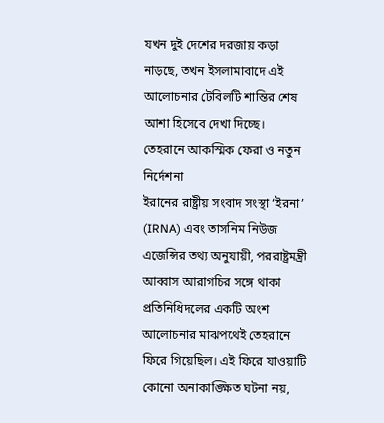যখন দুই দেশের দরজায় কড়া নাড়ছে, তখন ইসলামাবাদে এই আলোচনার টেবিলটি শান্তির শেষ আশা হিসেবে দেখা দিচ্ছে।
তেহরানে আকস্মিক ফেরা ও নতুন নির্দেশনা
ইরানের রাষ্ট্রীয় সংবাদ সংস্থা ‘ইরনা’ (IRNA) এবং তাসনিম নিউজ এজেন্সির তথ্য অনুযায়ী, পররাষ্ট্রমন্ত্রী আব্বাস আরাগচির সঙ্গে থাকা প্রতিনিধিদলের একটি অংশ আলোচনার মাঝপথেই তেহরানে ফিরে গিয়েছিল। এই ফিরে যাওয়াটি কোনো অনাকাঙ্ক্ষিত ঘটনা নয়,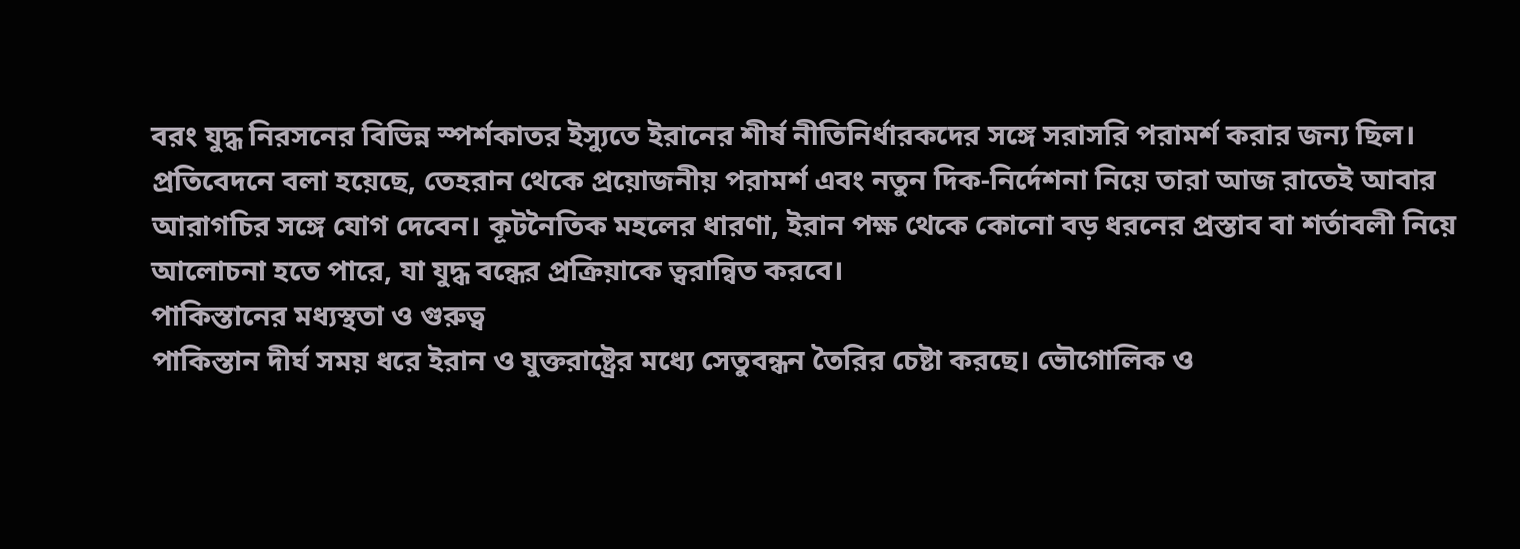বরং যুদ্ধ নিরসনের বিভিন্ন স্পর্শকাতর ইস্যুতে ইরানের শীর্ষ নীতিনির্ধারকদের সঙ্গে সরাসরি পরামর্শ করার জন্য ছিল।
প্রতিবেদনে বলা হয়েছে, তেহরান থেকে প্রয়োজনীয় পরামর্শ এবং নতুন দিক-নির্দেশনা নিয়ে তারা আজ রাতেই আবার আরাগচির সঙ্গে যোগ দেবেন। কূটনৈতিক মহলের ধারণা, ইরান পক্ষ থেকে কোনো বড় ধরনের প্রস্তাব বা শর্তাবলী নিয়ে আলোচনা হতে পারে, যা যুদ্ধ বন্ধের প্রক্রিয়াকে ত্বরান্বিত করবে।
পাকিস্তানের মধ্যস্থতা ও গুরুত্ব
পাকিস্তান দীর্ঘ সময় ধরে ইরান ও যুক্তরাষ্ট্রের মধ্যে সেতুবন্ধন তৈরির চেষ্টা করছে। ভৌগোলিক ও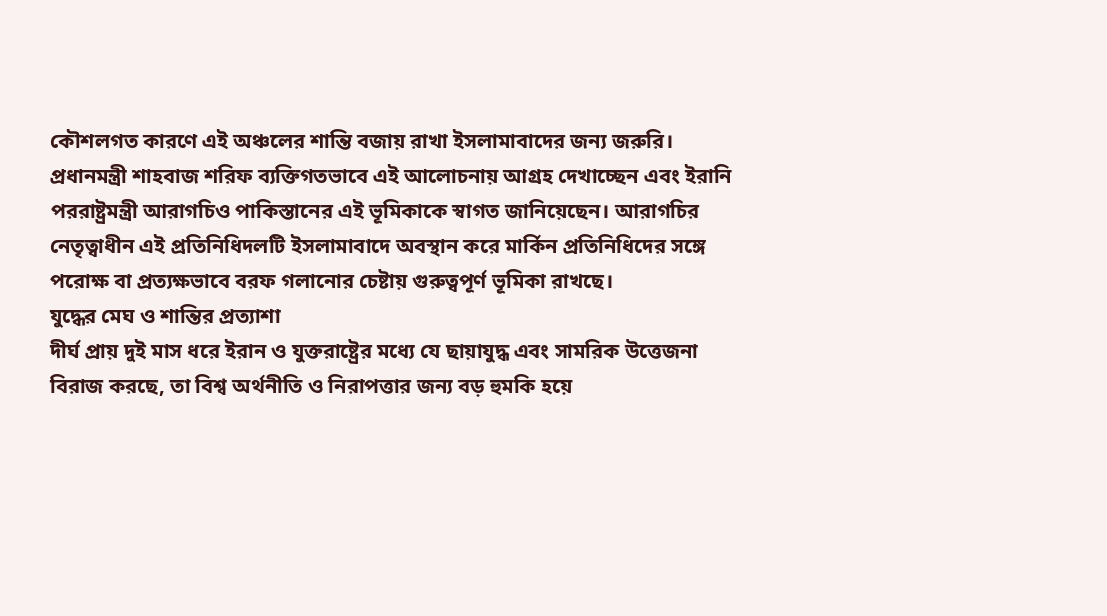কৌশলগত কারণে এই অঞ্চলের শান্তি বজায় রাখা ইসলামাবাদের জন্য জরুরি। প্রধানমন্ত্রী শাহবাজ শরিফ ব্যক্তিগতভাবে এই আলোচনায় আগ্রহ দেখাচ্ছেন এবং ইরানি পররাষ্ট্রমন্ত্রী আরাগচিও পাকিস্তানের এই ভূমিকাকে স্বাগত জানিয়েছেন। আরাগচির নেতৃত্বাধীন এই প্রতিনিধিদলটি ইসলামাবাদে অবস্থান করে মার্কিন প্রতিনিধিদের সঙ্গে পরোক্ষ বা প্রত্যক্ষভাবে বরফ গলানোর চেষ্টায় গুরুত্বপূর্ণ ভূমিকা রাখছে।
যুদ্ধের মেঘ ও শান্তির প্রত্যাশা
দীর্ঘ প্রায় দুই মাস ধরে ইরান ও যুক্তরাষ্ট্রের মধ্যে যে ছায়াযুদ্ধ এবং সামরিক উত্তেজনা বিরাজ করছে, তা বিশ্ব অর্থনীতি ও নিরাপত্তার জন্য বড় হুমকি হয়ে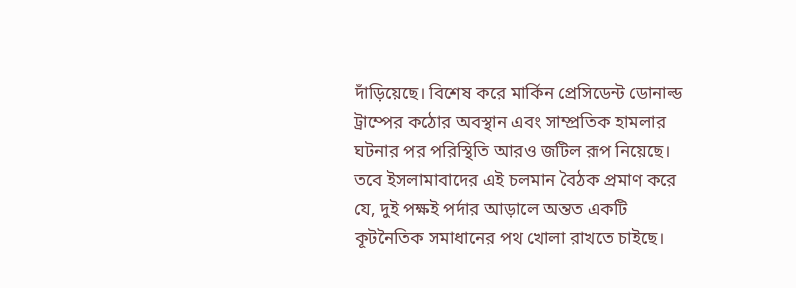দাঁড়িয়েছে। বিশেষ করে মার্কিন প্রেসিডেন্ট ডোনাল্ড ট্রাম্পের কঠোর অবস্থান এবং সাম্প্রতিক হামলার ঘটনার পর পরিস্থিতি আরও জটিল রূপ নিয়েছে। তবে ইসলামাবাদের এই চলমান বৈঠক প্রমাণ করে যে, দুই পক্ষই পর্দার আড়ালে অন্তত একটি কূটনৈতিক সমাধানের পথ খোলা রাখতে চাইছে।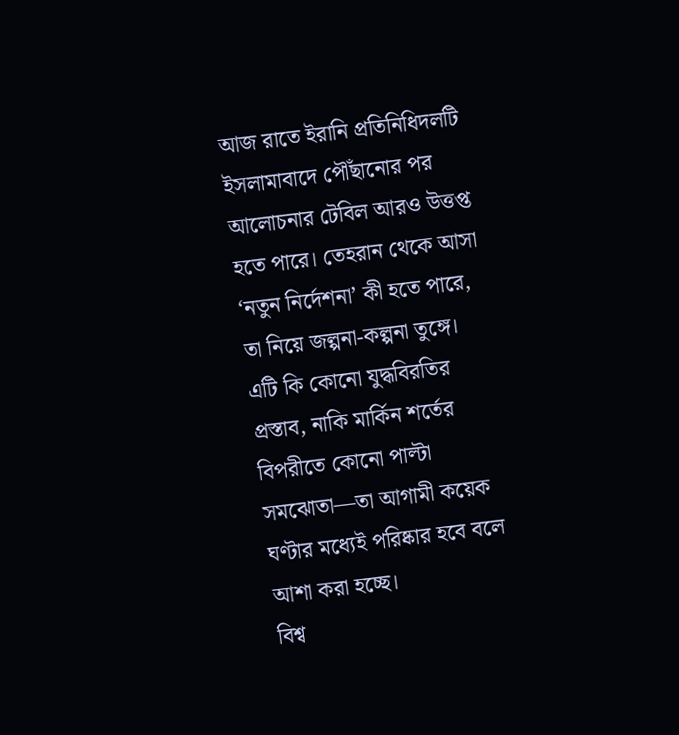আজ রাতে ইরানি প্রতিনিধিদলটি ইসলামাবাদে পৌঁছানোর পর আলোচনার টেবিল আরও উত্তপ্ত হতে পারে। তেহরান থেকে আসা ‘নতুন নির্দেশনা’ কী হতে পারে, তা নিয়ে জল্পনা-কল্পনা তুঙ্গে। এটি কি কোনো যুদ্ধবিরতির প্রস্তাব, নাকি মার্কিন শর্তের বিপরীতে কোনো পাল্টা সমঝোতা—তা আগামী কয়েক ঘণ্টার মধ্যেই পরিষ্কার হবে বলে আশা করা হচ্ছে।
বিশ্ব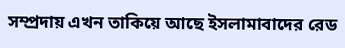সম্প্রদায় এখন তাকিয়ে আছে ইসলামাবাদের রেড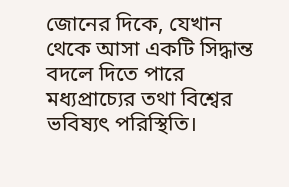জোনের দিকে, যেখান থেকে আসা একটি সিদ্ধান্ত বদলে দিতে পারে মধ্যপ্রাচ্যের তথা বিশ্বের ভবিষ্যৎ পরিস্থিতি।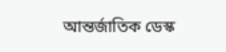আন্তর্জাতিক ডেস্ক